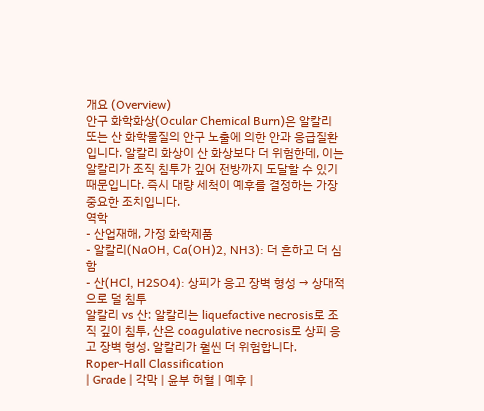개요 (Overview)
안구 화학화상(Ocular Chemical Burn)은 알칼리 또는 산 화학물질의 안구 노출에 의한 안과 응급질환입니다. 알칼리 화상이 산 화상보다 더 위험한데, 이는 알칼리가 조직 침투가 깊어 전방까지 도달할 수 있기 때문입니다. 즉시 대량 세척이 예후를 결정하는 가장 중요한 조치입니다.
역학
- 산업재해, 가정 화학제품
- 알칼리(NaOH, Ca(OH)2, NH3): 더 흔하고 더 심함
- 산(HCl, H2SO4): 상피가 응고 장벽 형성 → 상대적으로 덜 침투
알칼리 vs 산: 알칼리는 liquefactive necrosis로 조직 깊이 침투, 산은 coagulative necrosis로 상피 응고 장벽 형성. 알칼리가 훨씬 더 위험합니다.
Roper-Hall Classification
| Grade | 각막 | 윤부 허혈 | 예후 |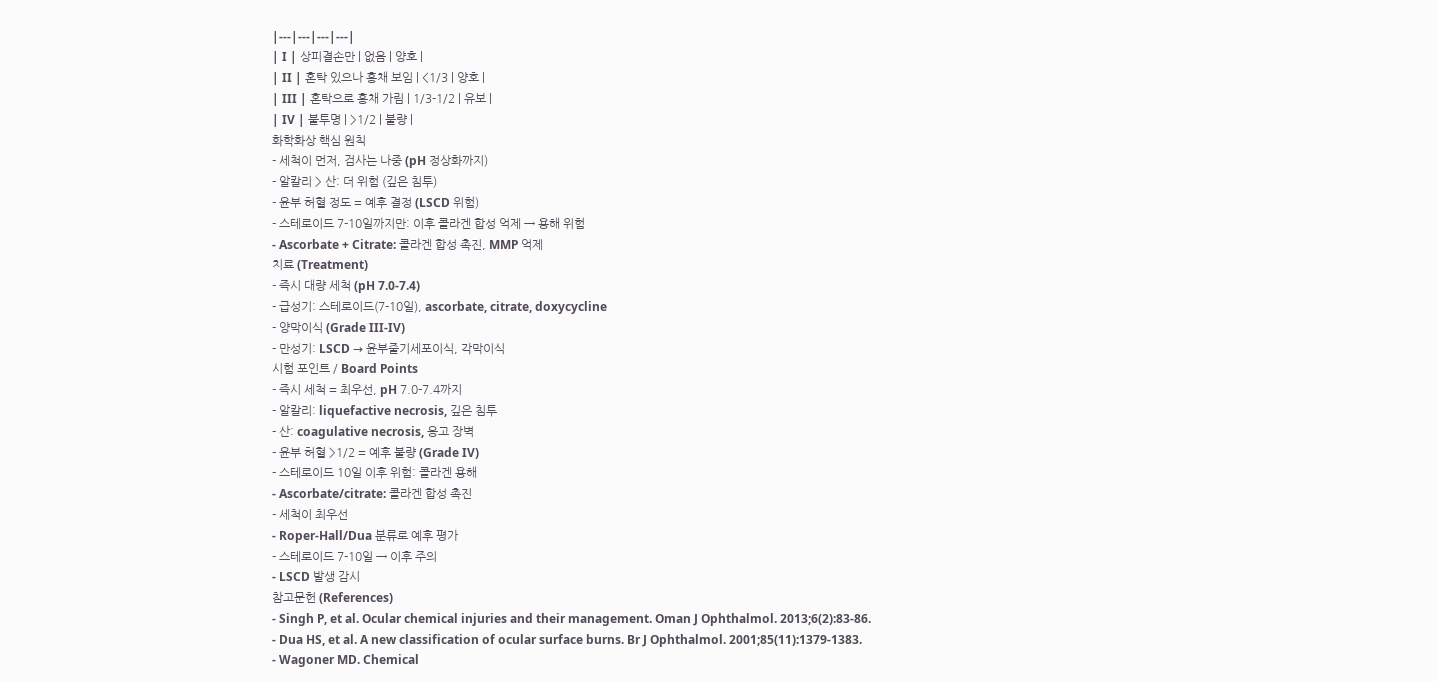|---|---|---|---|
| I | 상피결손만 | 없음 | 양호 |
| II | 혼탁 있으나 홍채 보임 | <1/3 | 양호 |
| III | 혼탁으로 홍채 가림 | 1/3-1/2 | 유보 |
| IV | 불투명 | >1/2 | 불량 |
화학화상 핵심 원칙
- 세척이 먼저, 검사는 나중 (pH 정상화까지)
- 알칼리 > 산: 더 위험 (깊은 침투)
- 윤부 허혈 정도 = 예후 결정 (LSCD 위험)
- 스테로이드 7-10일까지만: 이후 콜라겐 합성 억제 → 용해 위험
- Ascorbate + Citrate: 콜라겐 합성 촉진, MMP 억제
치료 (Treatment)
- 즉시 대량 세척 (pH 7.0-7.4)
- 급성기: 스테로이드(7-10일), ascorbate, citrate, doxycycline
- 양막이식 (Grade III-IV)
- 만성기: LSCD → 윤부줄기세포이식, 각막이식
시험 포인트 / Board Points
- 즉시 세척 = 최우선, pH 7.0-7.4까지
- 알칼리: liquefactive necrosis, 깊은 침투
- 산: coagulative necrosis, 응고 장벽
- 윤부 허혈 >1/2 = 예후 불량 (Grade IV)
- 스테로이드 10일 이후 위험: 콜라겐 용해
- Ascorbate/citrate: 콜라겐 합성 촉진
- 세척이 최우선
- Roper-Hall/Dua 분류로 예후 평가
- 스테로이드 7-10일 → 이후 주의
- LSCD 발생 감시
참고문헌 (References)
- Singh P, et al. Ocular chemical injuries and their management. Oman J Ophthalmol. 2013;6(2):83-86.
- Dua HS, et al. A new classification of ocular surface burns. Br J Ophthalmol. 2001;85(11):1379-1383.
- Wagoner MD. Chemical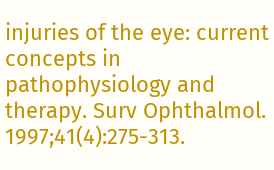injuries of the eye: current concepts in pathophysiology and therapy. Surv Ophthalmol. 1997;41(4):275-313.